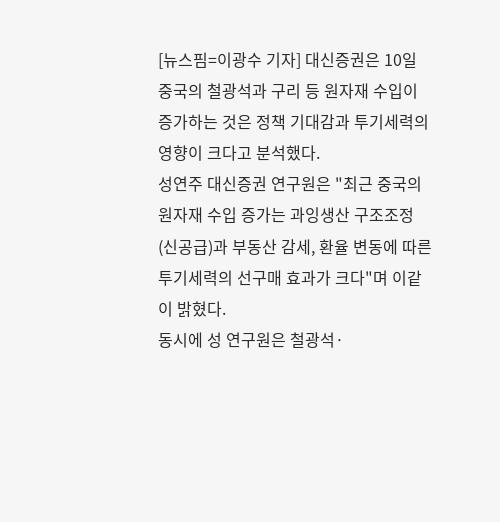[뉴스핌=이광수 기자] 대신증권은 10일 중국의 철광석과 구리 등 원자재 수입이 증가하는 것은 정책 기대감과 투기세력의 영향이 크다고 분석했다.
성연주 대신증권 연구원은 "최근 중국의 원자재 수입 증가는 과잉생산 구조조정(신공급)과 부동산 감세, 환율 변동에 따른 투기세력의 선구매 효과가 크다"며 이같이 밝혔다.
동시에 성 연구원은 철광석·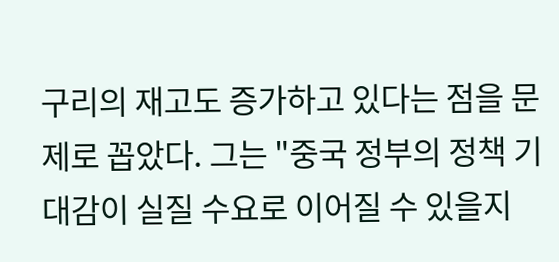구리의 재고도 증가하고 있다는 점을 문제로 꼽았다. 그는 "중국 정부의 정책 기대감이 실질 수요로 이어질 수 있을지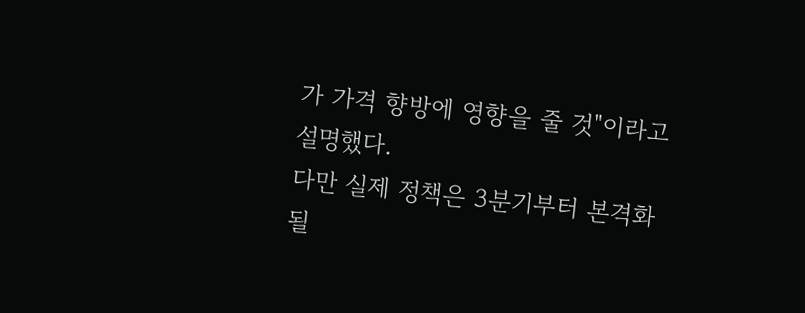가 가격 향방에 영향을 줄 것"이라고 설명했다.
다만 실제 정책은 3분기부터 본격화 될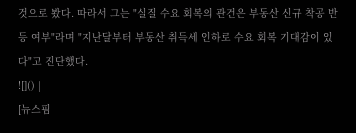것으로 봤다. 따라서 그는 "실질 수요 회복의 관건은 부동산 신규 착공 반등 여부"라며 "지난달부터 부동산 취득세 인하로 수요 회복 기대감이 있다"고 진단했다.
![]() |
[뉴스핌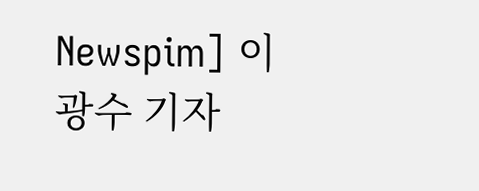Newspim] 이광수 기자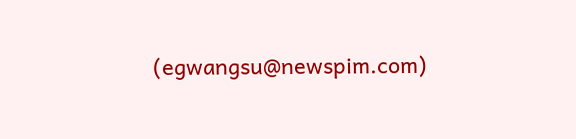(egwangsu@newspim.com)